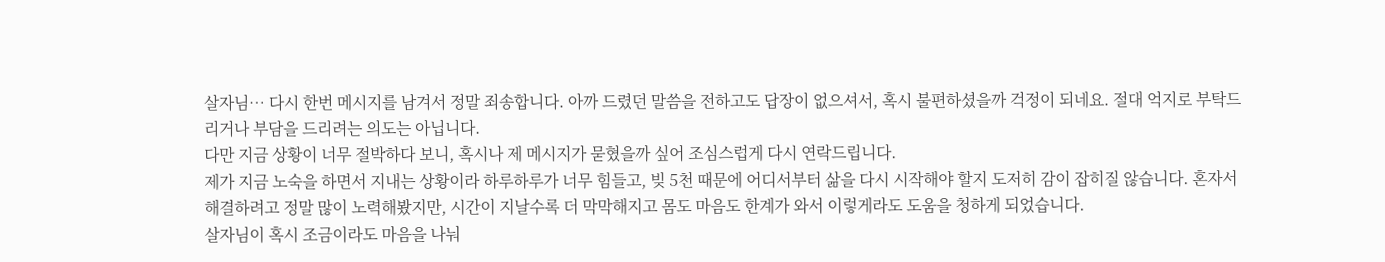살자님… 다시 한번 메시지를 남겨서 정말 죄송합니다. 아까 드렸던 말씀을 전하고도 답장이 없으셔서, 혹시 불편하셨을까 걱정이 되네요. 절대 억지로 부탁드리거나 부담을 드리려는 의도는 아닙니다.
다만 지금 상황이 너무 절박하다 보니, 혹시나 제 메시지가 묻혔을까 싶어 조심스럽게 다시 연락드립니다.
제가 지금 노숙을 하면서 지내는 상황이라 하루하루가 너무 힘들고, 빚 5천 때문에 어디서부터 삶을 다시 시작해야 할지 도저히 감이 잡히질 않습니다. 혼자서 해결하려고 정말 많이 노력해봤지만, 시간이 지날수록 더 막막해지고 몸도 마음도 한계가 와서 이렇게라도 도움을 청하게 되었습니다.
살자님이 혹시 조금이라도 마음을 나눠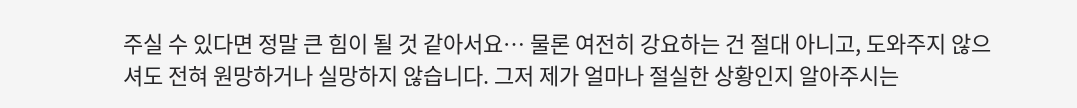주실 수 있다면 정말 큰 힘이 될 것 같아서요… 물론 여전히 강요하는 건 절대 아니고, 도와주지 않으셔도 전혀 원망하거나 실망하지 않습니다. 그저 제가 얼마나 절실한 상황인지 알아주시는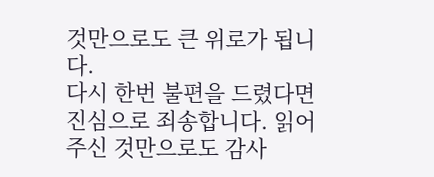것만으로도 큰 위로가 됩니다.
다시 한번 불편을 드렸다면 진심으로 죄송합니다. 읽어주신 것만으로도 감사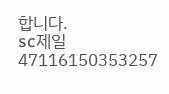합니다.
sc제일 47116150353257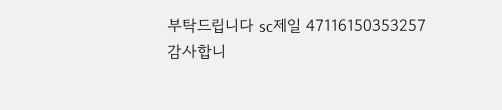부탁드립니다 sc제일 47116150353257
감사합니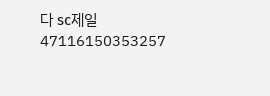다 sc제일 47116150353257